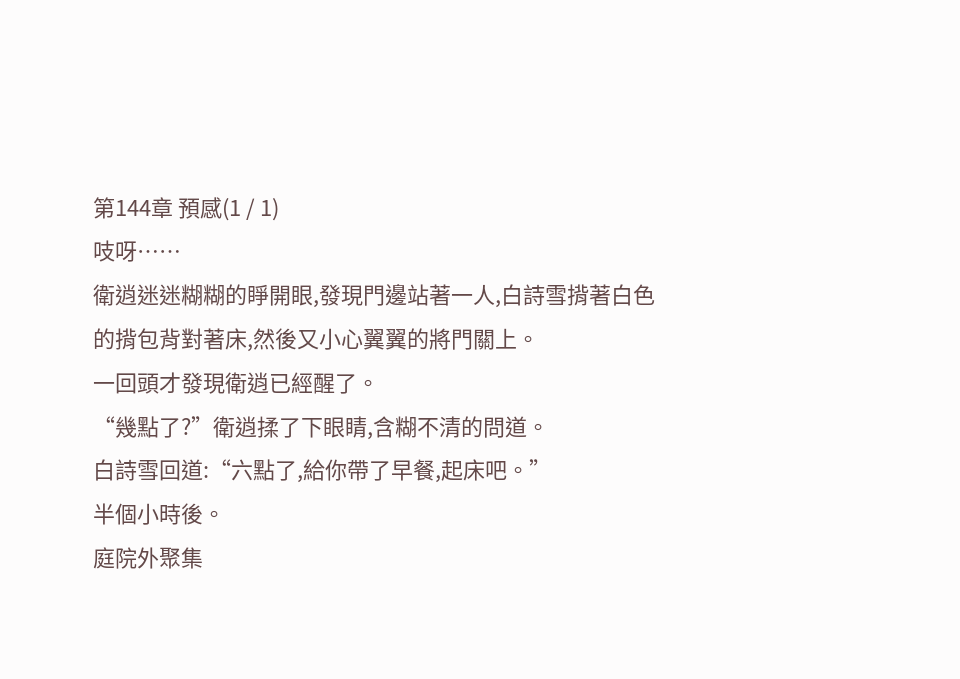第144章 預感(1 / 1)
吱呀……
衛逍迷迷糊糊的睜開眼,發現門邊站著一人,白詩雪揹著白色的揹包背對著床,然後又小心翼翼的將門關上。
一回頭才發現衛逍已經醒了。
“幾點了?”衛逍揉了下眼睛,含糊不清的問道。
白詩雪回道:“六點了,給你帶了早餐,起床吧。”
半個小時後。
庭院外聚集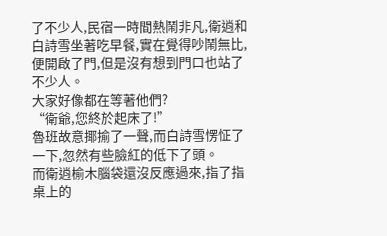了不少人,民宿一時間熱鬧非凡,衛逍和白詩雪坐著吃早餐,實在覺得吵鬧無比,便開啟了門,但是沒有想到門口也站了不少人。
大家好像都在等著他們?
“衛爺,您終於起床了!”
魯班故意揶揄了一聲,而白詩雪愣怔了一下,忽然有些臉紅的低下了頭。
而衛逍榆木腦袋還沒反應過來,指了指桌上的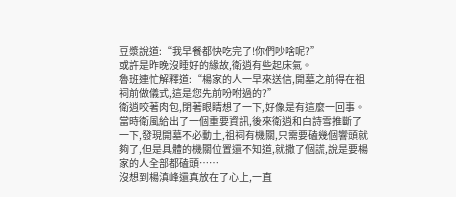豆漿說道:“我早餐都快吃完了!你們吵啥呢?”
或許是昨晚沒睡好的緣故,衛逍有些起床氣。
魯班連忙解釋道:“楊家的人一早來送信,開墓之前得在祖祠前做儀式,這是您先前吩咐過的?”
衛逍咬著肉包,閉著眼睛想了一下,好像是有這麼一回事。
當時衛風給出了一個重要資訊,後來衛逍和白詩雪推斷了一下,發現開墓不必動土,祖祠有機關,只需要磕幾個響頭就夠了,但是具體的機關位置還不知道,就撒了個謊,說是要楊家的人全部都磕頭……
沒想到楊滇峰還真放在了心上,一直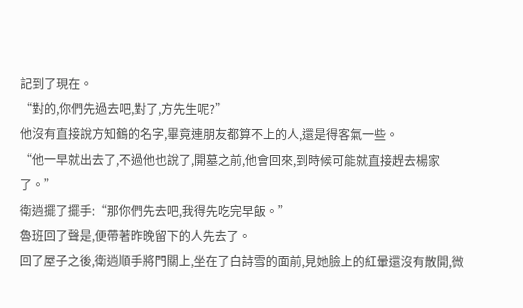記到了現在。
“對的,你們先過去吧,對了,方先生呢?”
他沒有直接說方知鶴的名字,畢竟連朋友都算不上的人,還是得客氣一些。
“他一早就出去了,不過他也說了,開墓之前,他會回來,到時候可能就直接趕去楊家了。”
衛逍擺了擺手:“那你們先去吧,我得先吃完早飯。”
魯班回了聲是,便帶著昨晚留下的人先去了。
回了屋子之後,衛逍順手將門關上,坐在了白詩雪的面前,見她臉上的紅暈還沒有散開,微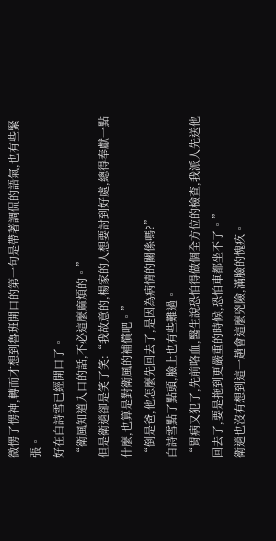微愣了愣神,轉而才想到魯班開口的第一句是帶著調侃的語氣,也有些緊張。
好在白詩雪已經開口了。
“衛風知道入口的話,不必這麼麻煩的。”
但是衛逍卻是笑了笑:“我故意的,楊家的人想要討到好處,總得奉獻一點什麼,也算是對衛風的補償吧。”
“倒是爸,他怎麼先回去了,是因為病情的關係嗎?”
白詩雪點了點頭,臉上也有些難過。
“胃病又犯了,先前咯血,醫生說恐怕得做個全方位的檢查,我派人先送他回去了,要是拖到更嚴重的時候,恐怕車都坐不了。”
衛逍也沒有想到這一趟會這麼兇險,滿臉的愧疚。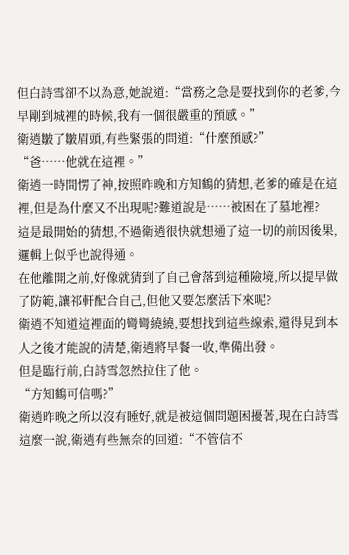但白詩雪卻不以為意,她說道:“當務之急是要找到你的老爹,今早剛到城裡的時候,我有一個很嚴重的預感。”
衛逍皺了皺眉頭,有些緊張的問道:“什麼預感?”
“爸……他就在這裡。”
衛逍一時間愣了神,按照昨晚和方知鶴的猜想,老爹的確是在這裡,但是為什麼又不出現呢?難道說是……被困在了墓地裡?
這是最開始的猜想,不過衛逍很快就想通了這一切的前因後果,邏輯上似乎也說得通。
在他離開之前,好像就猜到了自己會落到這種險境,所以提早做了防範,讓祁軒配合自己,但他又要怎麼活下來呢?
衛逍不知道這裡面的彎彎繞繞,要想找到這些線索,還得見到本人之後才能說的清楚,衛逍將早餐一收,準備出發。
但是臨行前,白詩雪忽然拉住了他。
“方知鶴可信嗎?”
衛逍昨晚之所以沒有睡好,就是被這個問題困擾著,現在白詩雪這麼一說,衛逍有些無奈的回道:“不管信不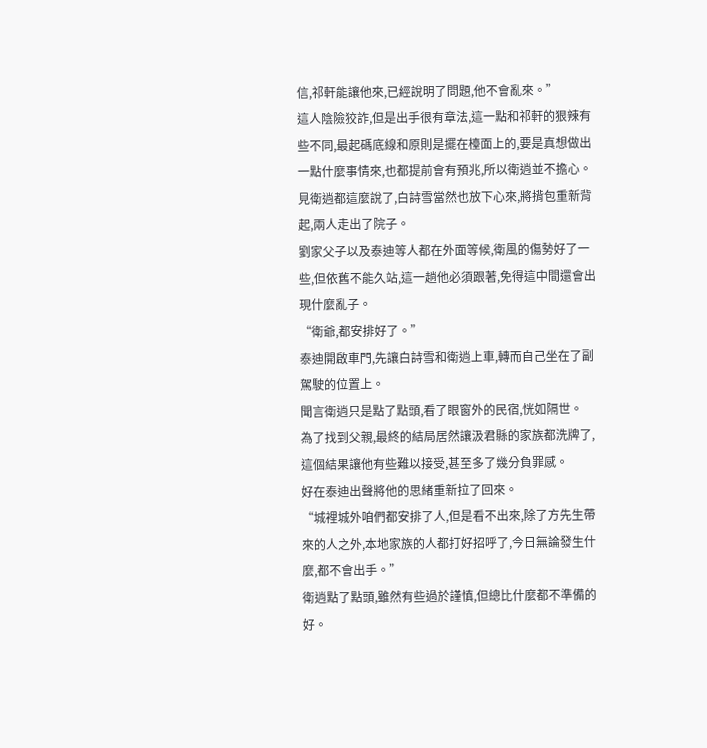信,祁軒能讓他來,已經說明了問題,他不會亂來。”
這人陰險狡詐,但是出手很有章法,這一點和祁軒的狠辣有些不同,最起碼底線和原則是擺在檯面上的,要是真想做出一點什麼事情來,也都提前會有預兆,所以衛逍並不擔心。
見衛逍都這麼說了,白詩雪當然也放下心來,將揹包重新背起,兩人走出了院子。
劉家父子以及泰迪等人都在外面等候,衛風的傷勢好了一些,但依舊不能久站,這一趟他必須跟著,免得這中間還會出現什麼亂子。
“衛爺,都安排好了。”
泰迪開啟車門,先讓白詩雪和衛逍上車,轉而自己坐在了副駕駛的位置上。
聞言衛逍只是點了點頭,看了眼窗外的民宿,恍如隔世。
為了找到父親,最終的結局居然讓汲君縣的家族都洗牌了,這個結果讓他有些難以接受,甚至多了幾分負罪感。
好在泰迪出聲將他的思緒重新拉了回來。
“城裡城外咱們都安排了人,但是看不出來,除了方先生帶來的人之外,本地家族的人都打好招呼了,今日無論發生什麼,都不會出手。”
衛逍點了點頭,雖然有些過於謹慎,但總比什麼都不準備的好。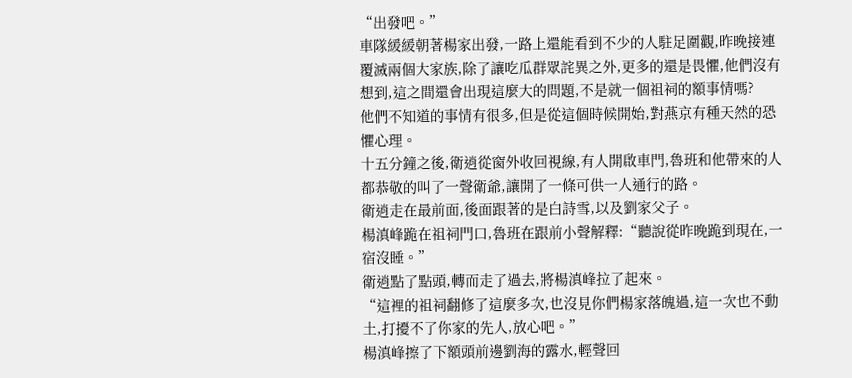“出發吧。”
車隊緩緩朝著楊家出發,一路上還能看到不少的人駐足圍觀,昨晚接連覆滅兩個大家族,除了讓吃瓜群眾詫異之外,更多的還是畏懼,他們沒有想到,這之間還會出現這麼大的問題,不是就一個祖祠的額事情嗎?
他們不知道的事情有很多,但是從這個時候開始,對燕京有種天然的恐懼心理。
十五分鐘之後,衛逍從窗外收回視線,有人開啟車門,魯班和他帶來的人都恭敬的叫了一聲衛爺,讓開了一條可供一人通行的路。
衛逍走在最前面,後面跟著的是白詩雪,以及劉家父子。
楊滇峰跪在祖祠門口,魯班在跟前小聲解釋:“聽說從昨晚跪到現在,一宿沒睡。”
衛逍點了點頭,轉而走了過去,將楊滇峰拉了起來。
“這裡的祖祠翻修了這麼多次,也沒見你們楊家落魄過,這一次也不動土,打擾不了你家的先人,放心吧。”
楊滇峰擦了下額頭前邊劉海的露水,輕聲回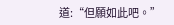道:“但願如此吧。”